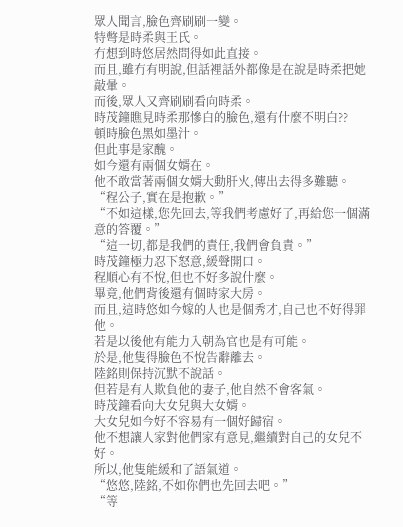眾人聞言,臉色齊刷刷一變。
特彆是時柔與王氏。
冇想到時悠居然問得如此直接。
而且,雖冇有明說,但話裡話外都像是在說是時柔把她敲暈。
而後,眾人又齊刷刷看向時柔。
時茂鐘瞧見時柔那慘白的臉色,還有什麼不明白??
頓時臉色黑如墨汁。
但此事是家醜。
如今還有兩個女婿在。
他不敢當著兩個女婿大動肝火,傳出去得多難聽。
“程公子,實在是抱歉。”
“不如這樣,您先回去,等我們考慮好了,再給您一個滿意的答覆。”
“這一切,都是我們的責任,我們會負責。”
時茂鐘極力忍下怒意,緩聲開口。
程順心有不悅,但也不好多說什麼。
畢竟,他們背後還有個時家大房。
而且,這時悠如今嫁的人也是個秀才,自己也不好得罪他。
若是以後他有能力入朝為官也是有可能。
於是,他隻得臉色不悅告辭離去。
陸銘則保持沉默不說話。
但若是有人欺負他的妻子,他自然不會客氣。
時茂鐘看向大女兒與大女婿。
大女兒如今好不容易有一個好歸宿。
他不想讓人家對他們家有意見,繼續對自己的女兒不好。
所以,他隻能緩和了語氣道。
“悠悠,陸銘,不如你們也先回去吧。”
“等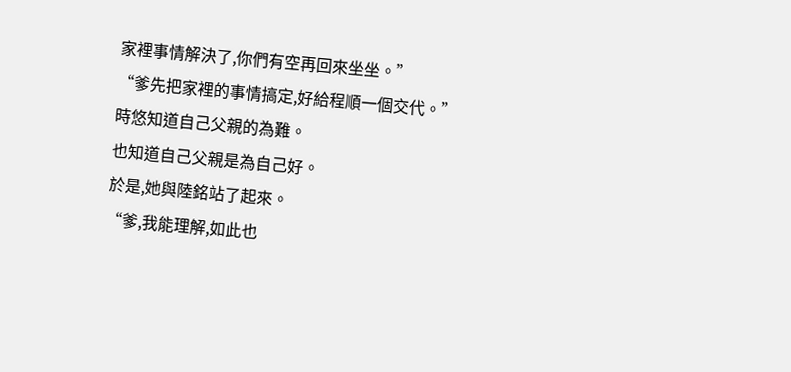家裡事情解決了,你們有空再回來坐坐。”
“爹先把家裡的事情搞定,好給程順一個交代。”
時悠知道自己父親的為難。
也知道自己父親是為自己好。
於是,她與陸銘站了起來。
“爹,我能理解,如此也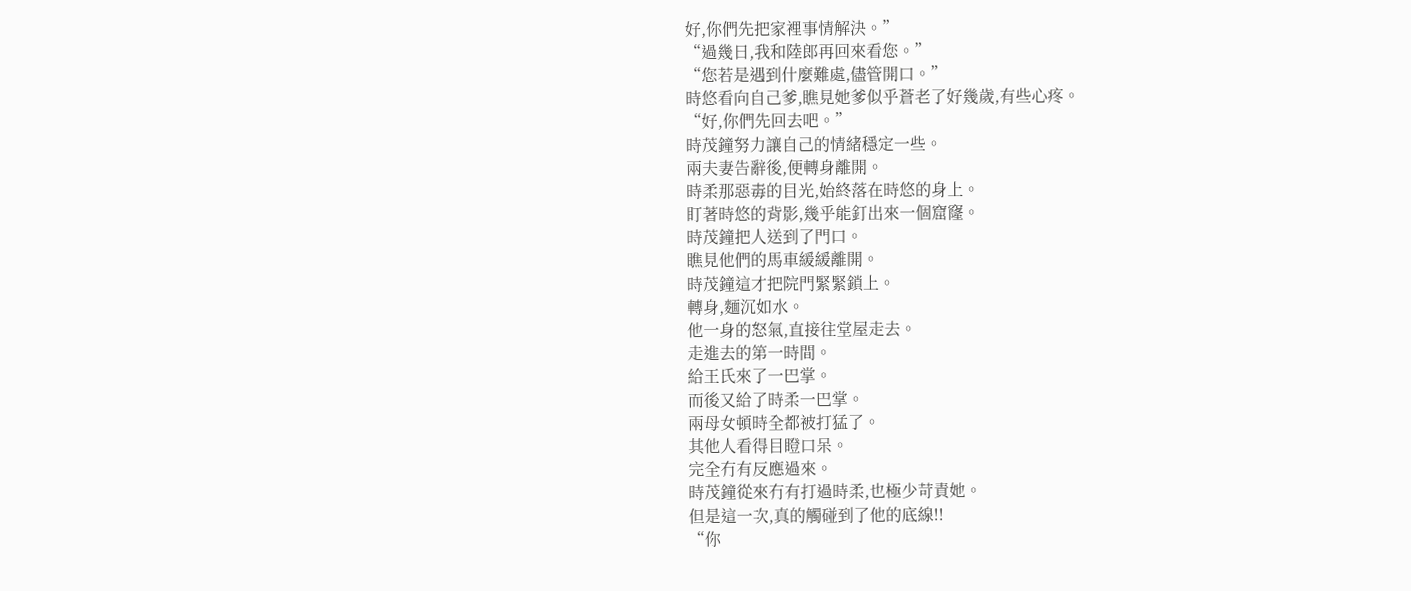好,你們先把家裡事情解決。”
“過幾日,我和陸郎再回來看您。”
“您若是遇到什麼難處,儘管開口。”
時悠看向自己爹,瞧見她爹似乎蒼老了好幾歲,有些心疼。
“好,你們先回去吧。”
時茂鐘努力讓自己的情緒穩定一些。
兩夫妻告辭後,便轉身離開。
時柔那惡毒的目光,始終落在時悠的身上。
盯著時悠的背影,幾乎能釘出來一個窟窿。
時茂鐘把人送到了門口。
瞧見他們的馬車緩緩離開。
時茂鐘這才把院門緊緊鎖上。
轉身,麵沉如水。
他一身的怒氣,直接往堂屋走去。
走進去的第一時間。
給王氏來了一巴掌。
而後又給了時柔一巴掌。
兩母女頓時全都被打猛了。
其他人看得目瞪口呆。
完全冇有反應過來。
時茂鐘從來冇有打過時柔,也極少苛責她。
但是這一次,真的觸碰到了他的底線!!
“你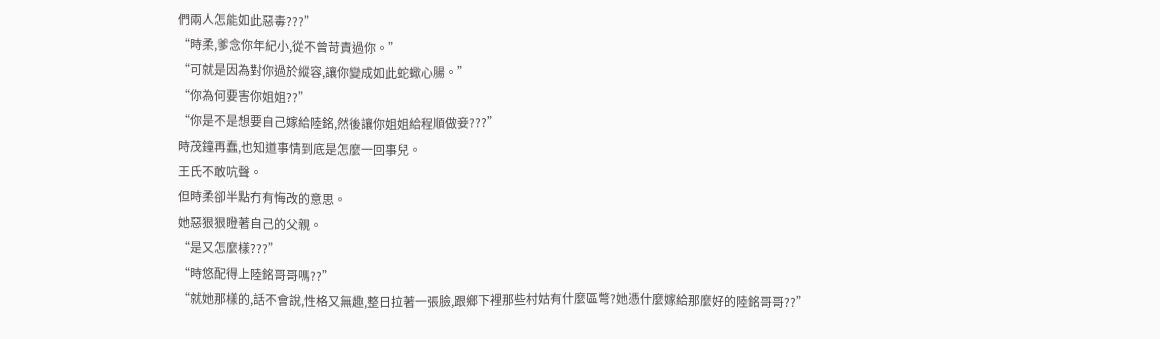們兩人怎能如此惡毒???”
“時柔,爹念你年紀小,從不曾苛責過你。”
“可就是因為對你過於縱容,讓你變成如此蛇蠍心腸。”
“你為何要害你姐姐??”
“你是不是想要自己嫁給陸銘,然後讓你姐姐給程順做妾???”
時茂鐘再蠢,也知道事情到底是怎麼一回事兒。
王氏不敢吭聲。
但時柔卻半點冇有悔改的意思。
她惡狠狠瞪著自己的父親。
“是又怎麼樣???”
“時悠配得上陸銘哥哥嗎??”
“就她那樣的,話不會說,性格又無趣,整日拉著一張臉,跟鄉下裡那些村姑有什麼區彆?她憑什麼嫁給那麼好的陸銘哥哥??”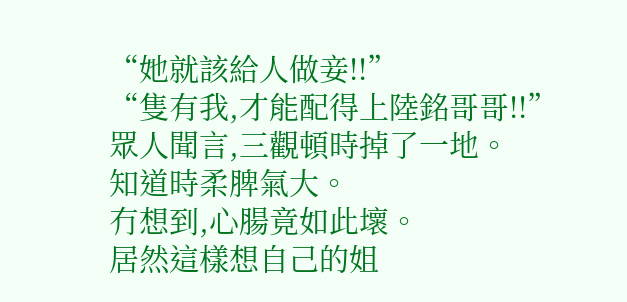“她就該給人做妾!!”
“隻有我,才能配得上陸銘哥哥!!”
眾人聞言,三觀頓時掉了一地。
知道時柔脾氣大。
冇想到,心腸竟如此壞。
居然這樣想自己的姐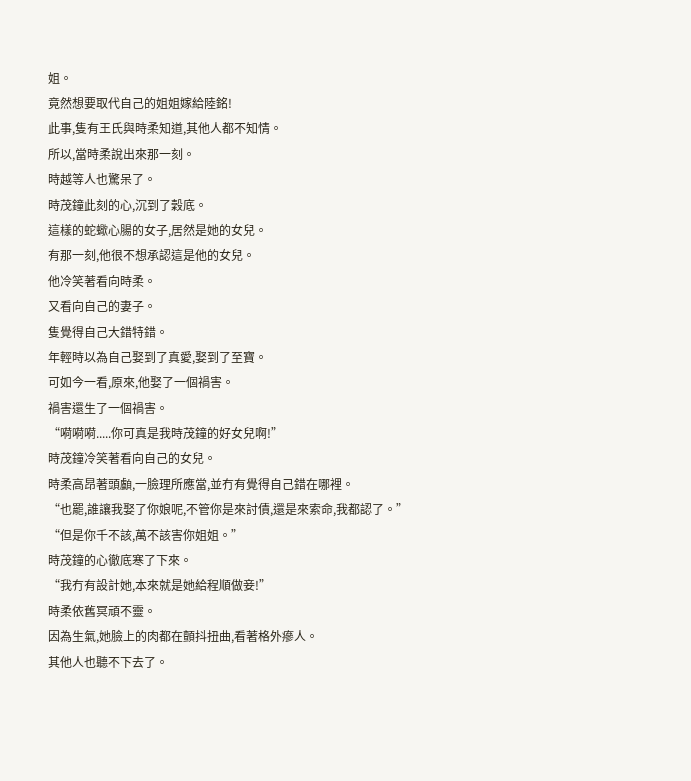姐。
竟然想要取代自己的姐姐嫁給陸銘!
此事,隻有王氏與時柔知道,其他人都不知情。
所以,當時柔說出來那一刻。
時越等人也驚呆了。
時茂鐘此刻的心,沉到了穀底。
這樣的蛇蠍心腸的女子,居然是她的女兒。
有那一刻,他很不想承認這是他的女兒。
他冷笑著看向時柔。
又看向自己的妻子。
隻覺得自己大錯特錯。
年輕時以為自己娶到了真愛,娶到了至寶。
可如今一看,原來,他娶了一個禍害。
禍害還生了一個禍害。
“嗬嗬嗬.....你可真是我時茂鐘的好女兒啊!”
時茂鐘冷笑著看向自己的女兒。
時柔高昂著頭顱,一臉理所應當,並冇有覺得自己錯在哪裡。
“也罷,誰讓我娶了你娘呢,不管你是來討債,還是來索命,我都認了。”
“但是你千不該,萬不該害你姐姐。”
時茂鐘的心徹底寒了下來。
“我冇有設計她,本來就是她給程順做妾!”
時柔依舊冥頑不靈。
因為生氣,她臉上的肉都在顫抖扭曲,看著格外瘮人。
其他人也聽不下去了。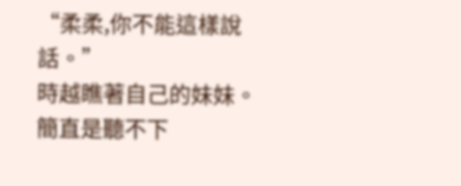“柔柔,你不能這樣說話。”
時越瞧著自己的妹妹。
簡直是聽不下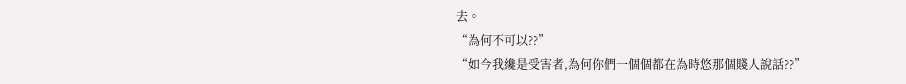去。
“為何不可以??”
“如今我纔是受害者,為何你們一個個都在為時悠那個賤人說話??”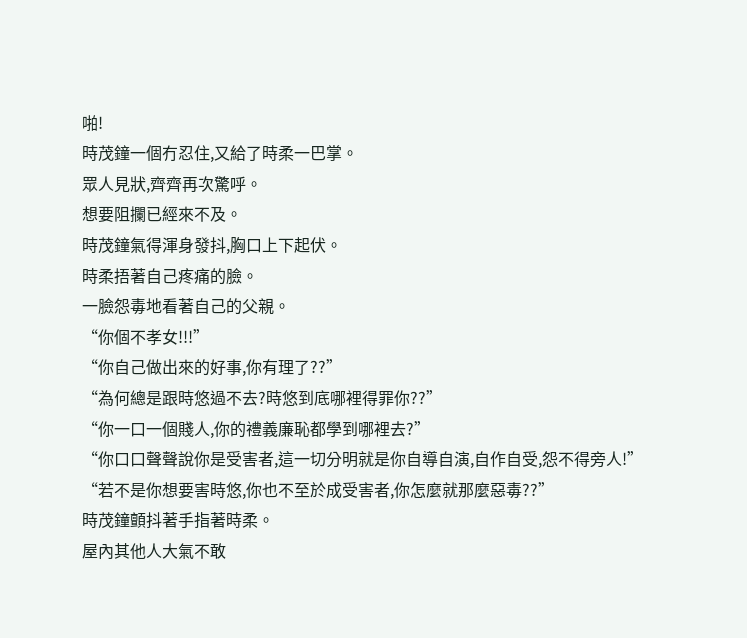啪!
時茂鐘一個冇忍住,又給了時柔一巴掌。
眾人見狀,齊齊再次驚呼。
想要阻攔已經來不及。
時茂鐘氣得渾身發抖,胸口上下起伏。
時柔捂著自己疼痛的臉。
一臉怨毒地看著自己的父親。
“你個不孝女!!!”
“你自己做出來的好事,你有理了??”
“為何總是跟時悠過不去?時悠到底哪裡得罪你??”
“你一口一個賤人,你的禮義廉恥都學到哪裡去?”
“你口口聲聲說你是受害者,這一切分明就是你自導自演,自作自受,怨不得旁人!”
“若不是你想要害時悠,你也不至於成受害者,你怎麼就那麼惡毒??”
時茂鐘顫抖著手指著時柔。
屋內其他人大氣不敢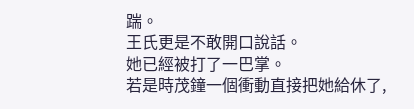踹。
王氏更是不敢開口說話。
她已經被打了一巴掌。
若是時茂鐘一個衝動直接把她給休了,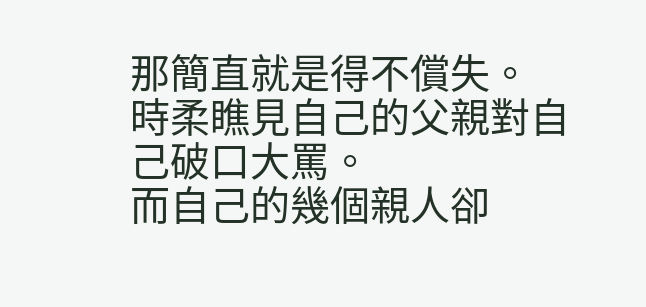那簡直就是得不償失。
時柔瞧見自己的父親對自己破口大罵。
而自己的幾個親人卻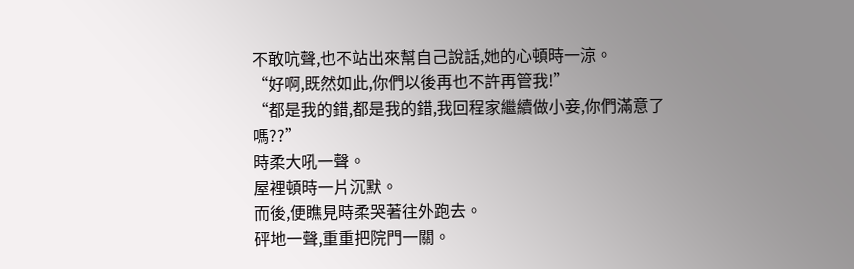不敢吭聲,也不站出來幫自己說話,她的心頓時一涼。
“好啊,既然如此,你們以後再也不許再管我!”
“都是我的錯,都是我的錯,我回程家繼續做小妾,你們滿意了嗎??”
時柔大吼一聲。
屋裡頓時一片沉默。
而後,便瞧見時柔哭著往外跑去。
砰地一聲,重重把院門一關。